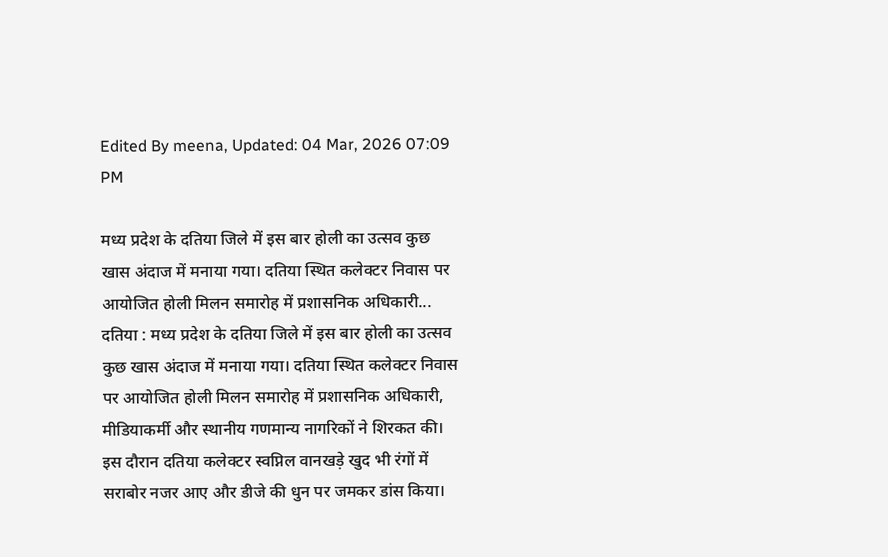Edited By meena, Updated: 04 Mar, 2026 07:09 PM

मध्य प्रदेश के दतिया जिले में इस बार होली का उत्सव कुछ खास अंदाज में मनाया गया। दतिया स्थित कलेक्टर निवास पर आयोजित होली मिलन समारोह में प्रशासनिक अधिकारी...
दतिया : मध्य प्रदेश के दतिया जिले में इस बार होली का उत्सव कुछ खास अंदाज में मनाया गया। दतिया स्थित कलेक्टर निवास पर आयोजित होली मिलन समारोह में प्रशासनिक अधिकारी, मीडियाकर्मी और स्थानीय गणमान्य नागरिकों ने शिरकत की। इस दौरान दतिया कलेक्टर स्वप्निल वानखड़े खुद भी रंगों में सराबोर नजर आए और डीजे की धुन पर जमकर डांस किया।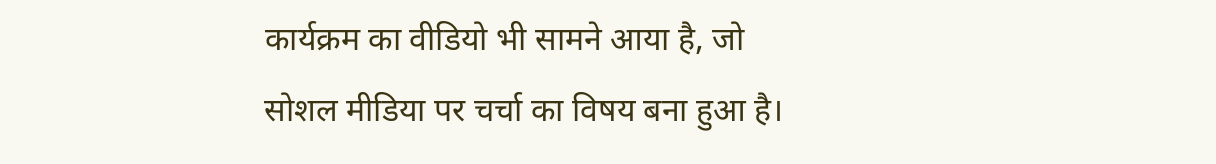कार्यक्रम का वीडियो भी सामने आया है, जो सोशल मीडिया पर चर्चा का विषय बना हुआ है।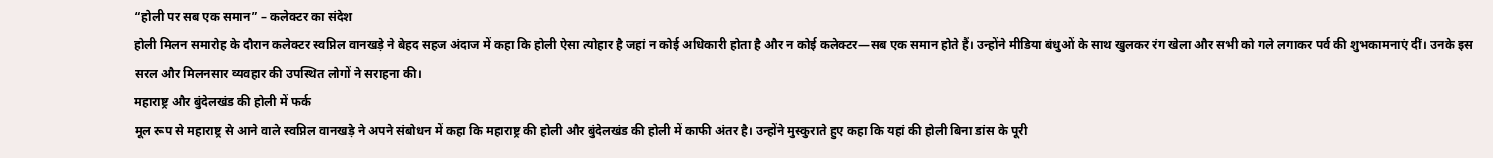“होली पर सब एक समान” – कलेक्टर का संदेश
होली मिलन समारोह के दौरान कलेक्टर स्वप्निल वानखड़े ने बेहद सहज अंदाज में कहा कि होली ऐसा त्योहार है जहां न कोई अधिकारी होता है और न कोई कलेक्टर—सब एक समान होते हैं। उन्होंने मीडिया बंधुओं के साथ खुलकर रंग खेला और सभी को गले लगाकर पर्व की शुभकामनाएं दीं। उनके इस सरल और मिलनसार व्यवहार की उपस्थित लोगों ने सराहना की।
महाराष्ट्र और बुंदेलखंड की होली में फर्क
मूल रूप से महाराष्ट्र से आने वाले स्वप्निल वानखड़े ने अपने संबोधन में कहा कि महाराष्ट्र की होली और बुंदेलखंड की होली में काफी अंतर है। उन्होंने मुस्कुराते हुए कहा कि यहां की होली बिना डांस के पूरी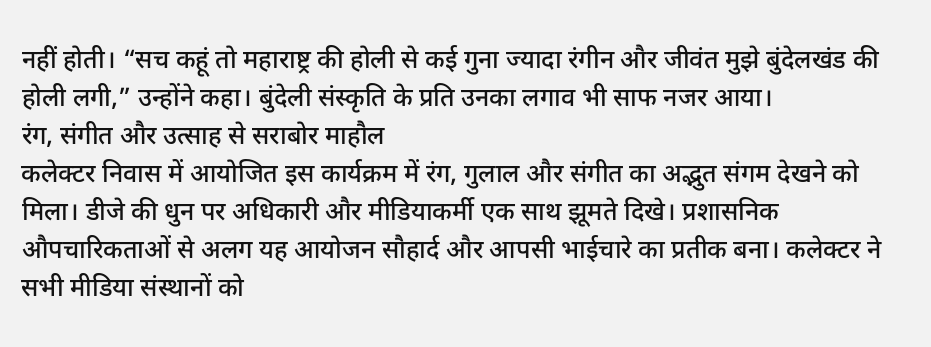नहीं होती। “सच कहूं तो महाराष्ट्र की होली से कई गुना ज्यादा रंगीन और जीवंत मुझे बुंदेलखंड की होली लगी,” उन्होंने कहा। बुंदेली संस्कृति के प्रति उनका लगाव भी साफ नजर आया।
रंग, संगीत और उत्साह से सराबोर माहौल
कलेक्टर निवास में आयोजित इस कार्यक्रम में रंग, गुलाल और संगीत का अद्भुत संगम देखने को मिला। डीजे की धुन पर अधिकारी और मीडियाकर्मी एक साथ झूमते दिखे। प्रशासनिक औपचारिकताओं से अलग यह आयोजन सौहार्द और आपसी भाईचारे का प्रतीक बना। कलेक्टर ने सभी मीडिया संस्थानों को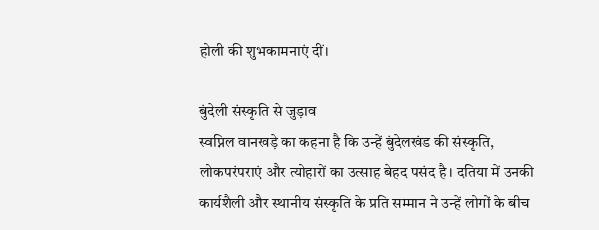होली की शुभकामनाएं दीं।

बुंदेली संस्कृति से जुड़ाव
स्वप्निल वानखड़े का कहना है कि उन्हें बुंदेलखंड की संस्कृति, लोकपरंपराएं और त्योहारों का उत्साह बेहद पसंद है। दतिया में उनकी कार्यशैली और स्थानीय संस्कृति के प्रति सम्मान ने उन्हें लोगों के बीच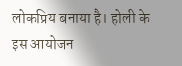लोकप्रिय बनाया है। होली के इस आयोजन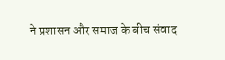ने प्रशासन और समाज के बीच संवाद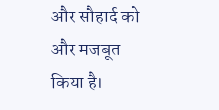और सौहार्द को और मजबूत किया है।